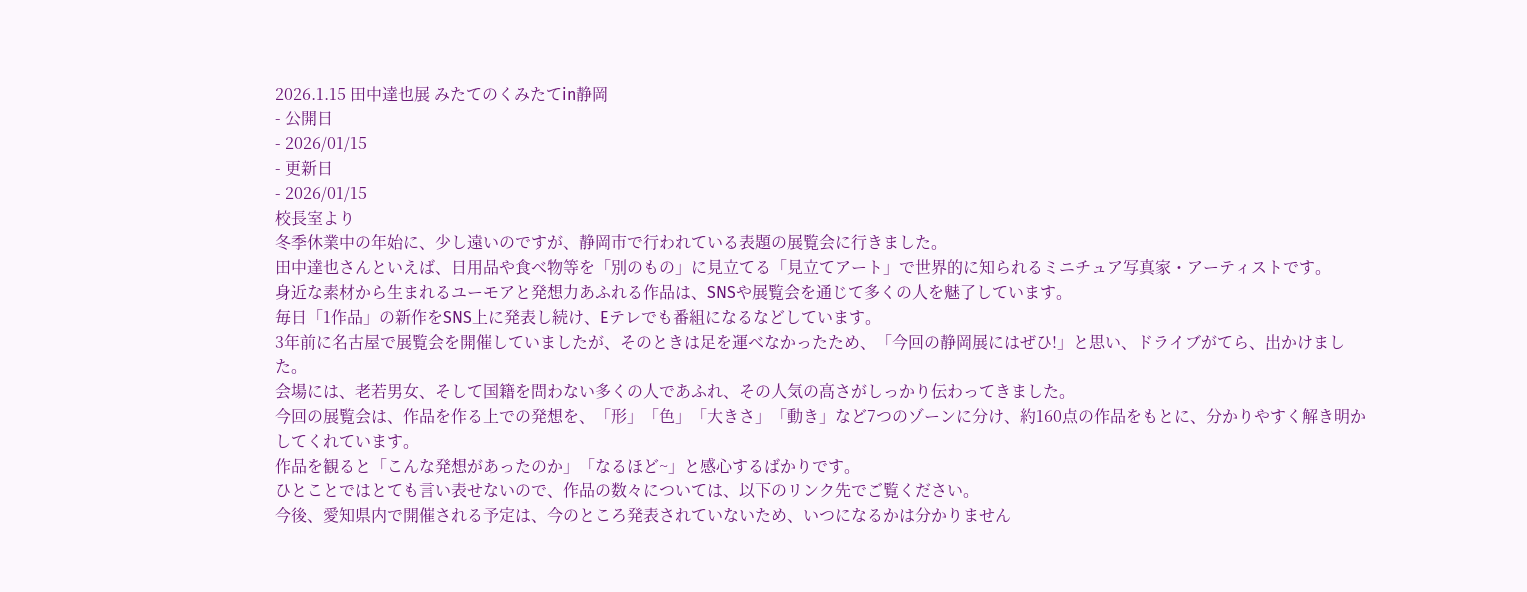2026.1.15 田中達也展 みたてのくみたてin静岡
- 公開日
- 2026/01/15
- 更新日
- 2026/01/15
校長室より
冬季休業中の年始に、少し遠いのですが、静岡市で行われている表題の展覧会に行きました。
田中達也さんといえば、日用品や食べ物等を「別のもの」に見立てる「見立てアート」で世界的に知られるミニチュア写真家・アーティストです。
身近な素材から生まれるユーモアと発想力あふれる作品は、SNSや展覧会を通じて多くの人を魅了しています。
毎日「1作品」の新作をSNS上に発表し続け、Eテレでも番組になるなどしています。
3年前に名古屋で展覧会を開催していましたが、そのときは足を運べなかったため、「今回の静岡展にはぜひ!」と思い、ドライブがてら、出かけました。
会場には、老若男女、そして国籍を問わない多くの人であふれ、その人気の高さがしっかり伝わってきました。
今回の展覧会は、作品を作る上での発想を、「形」「色」「大きさ」「動き」など7つのゾーンに分け、約160点の作品をもとに、分かりやすく解き明かしてくれています。
作品を観ると「こんな発想があったのか」「なるほど~」と感心するばかりです。
ひとことではとても言い表せないので、作品の数々については、以下のリンク先でご覧ください。
今後、愛知県内で開催される予定は、今のところ発表されていないため、いつになるかは分かりません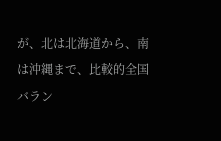が、北は北海道から、南は沖縄まで、比較的全国バラン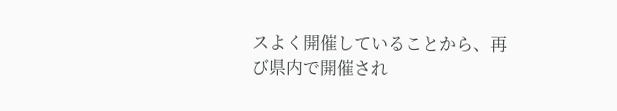スよく開催していることから、再び県内で開催され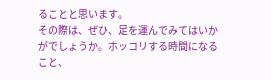ることと思います。
その際は、ぜひ、足を運んでみてはいかがでしょうか。ホッコリする時間になること、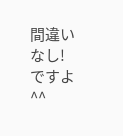間違いなし!ですよ^^